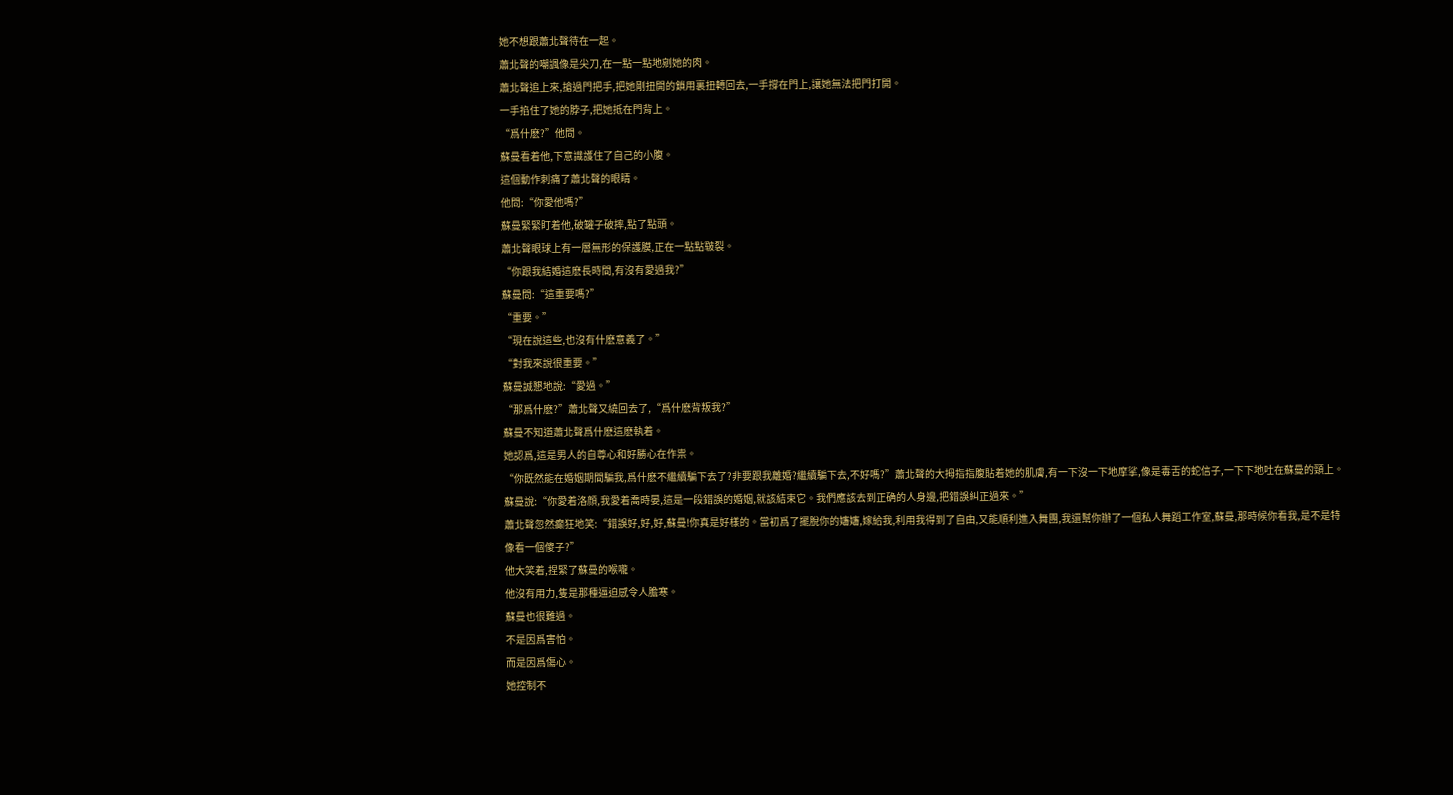她不想跟蕭北聲待在一起。
蕭北聲的嘲諷像是尖刀,在一點一點地剜她的肉。
蕭北聲追上來,搶過門把手,把她剛扭開的鎖用裏扭轉回去,一手撐在門上,讓她無法把門打開。
一手掐住了她的脖子,把她抵在門背上。
“爲什麽?”他問。
蘇曼看着他,下意識護住了自己的小腹。
這個動作刺痛了蕭北聲的眼睛。
他問:“你愛他嗎?”
蘇曼緊緊盯着他,破罐子破摔,點了點頭。
蕭北聲眼球上有一層無形的保護膜,正在一點點皲裂。
“你跟我結婚這麽長時間,有沒有愛過我?”
蘇曼問:“這重要嗎?”
“重要。”
“現在說這些,也沒有什麽意義了。”
“對我來說很重要。”
蘇曼誠懇地說:“愛過。”
“那爲什麽?”蕭北聲又繞回去了,“爲什麽背叛我?”
蘇曼不知道蕭北聲爲什麽這麽執着。
她認爲,這是男人的自尊心和好勝心在作祟。
“你既然能在婚姻期間騙我,爲什麽不繼續騙下去了?非要跟我離婚?繼續騙下去,不好嗎?”蕭北聲的大拇指指腹貼着她的肌膚,有一下沒一下地摩挲,像是毒舌的蛇信子,一下下地吐在蘇曼的頸上。
蘇曼說:“你愛着洛顔,我愛着喬時晏,這是一段錯誤的婚姻,就該結束它。我們應該去到正确的人身邊,把錯誤糾正過來。”
蕭北聲忽然癫狂地笑:“錯誤好,好,好,蘇曼!你真是好樣的。當初爲了擺脫你的嬸嬸,嫁給我,利用我得到了自由,又能順利進入舞團,我還幫你辦了一個私人舞蹈工作室,蘇曼,那時候你看我,是不是特像看一個傻子?”
他大笑着,捏緊了蘇曼的喉嚨。
他沒有用力,隻是那種逼迫感令人膽寒。
蘇曼也很難過。
不是因爲害怕。
而是因爲傷心。
她控制不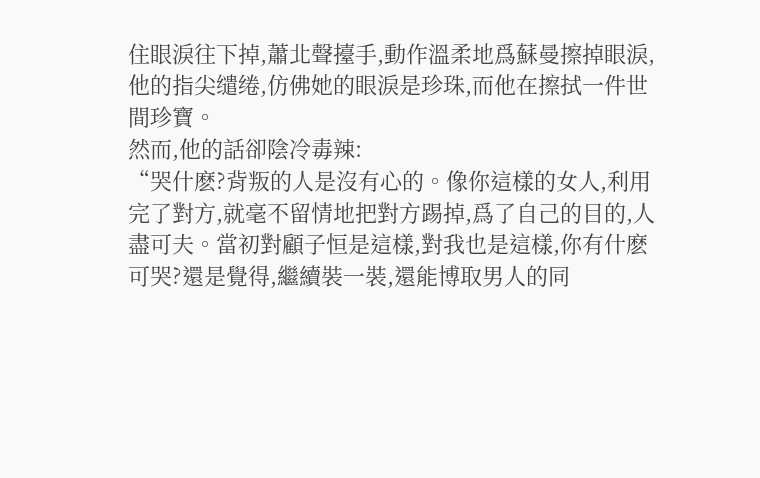住眼淚往下掉,蕭北聲擡手,動作溫柔地爲蘇曼擦掉眼淚,他的指尖缱绻,仿佛她的眼淚是珍珠,而他在擦拭一件世間珍寶。
然而,他的話卻陰冷毒辣:
“哭什麽?背叛的人是沒有心的。像你這樣的女人,利用完了對方,就毫不留情地把對方踢掉,爲了自己的目的,人盡可夫。當初對顧子恒是這樣,對我也是這樣,你有什麽可哭?還是覺得,繼續裝一裝,還能博取男人的同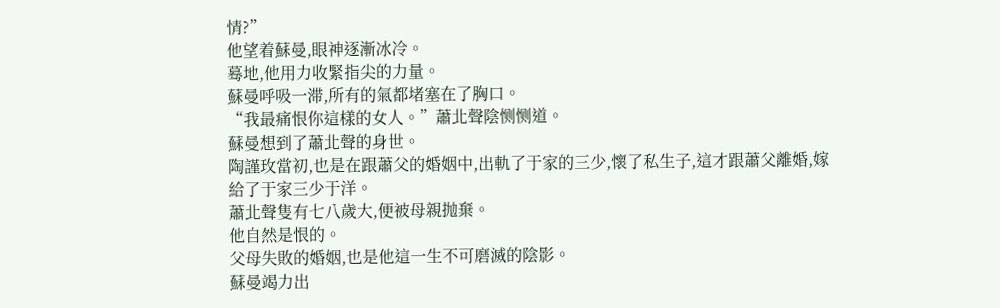情?”
他望着蘇曼,眼神逐漸冰冷。
蓦地,他用力收緊指尖的力量。
蘇曼呼吸一滞,所有的氣都堵塞在了胸口。
“我最痛恨你這樣的女人。”蕭北聲陰恻恻道。
蘇曼想到了蕭北聲的身世。
陶謹玫當初,也是在跟蕭父的婚姻中,出軌了于家的三少,懷了私生子,這才跟蕭父離婚,嫁給了于家三少于洋。
蕭北聲隻有七八歲大,便被母親抛棄。
他自然是恨的。
父母失敗的婚姻,也是他這一生不可磨滅的陰影。
蘇曼竭力出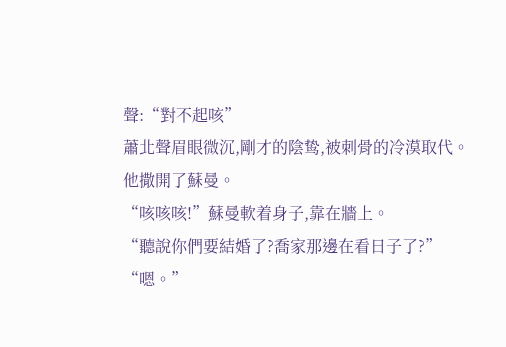聲:“對不起咳”
蕭北聲眉眼微沉,剛才的陰鸷,被刺骨的冷漠取代。
他撒開了蘇曼。
“咳咳咳!”蘇曼軟着身子,靠在牆上。
“聽說你們要結婚了?喬家那邊在看日子了?”
“嗯。”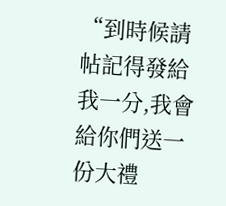“到時候請帖記得發給我一分,我會給你們送一份大禮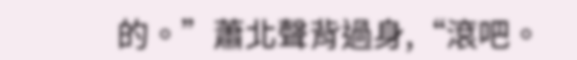的。”蕭北聲背過身,“滾吧。